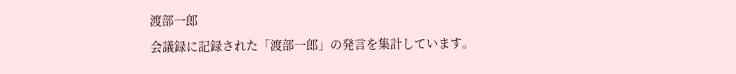渡部一郎
会議録に記録された「渡部一郎」の発言を集計しています。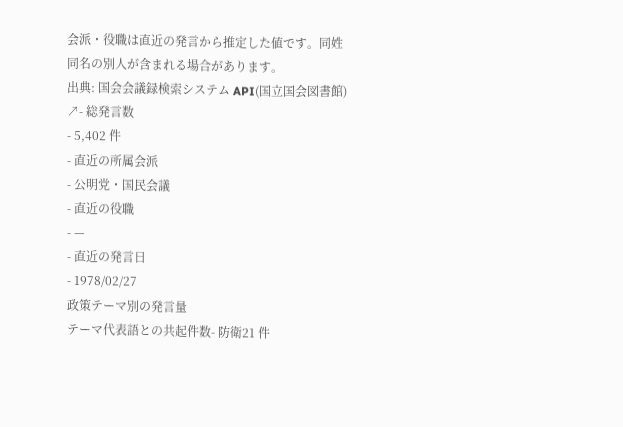会派・役職は直近の発言から推定した値です。同姓同名の別人が含まれる場合があります。
出典: 国会会議録検索システム API(国立国会図書館) ↗- 総発言数
- 5,402 件
- 直近の所属会派
- 公明党・国民会議
- 直近の役職
- —
- 直近の発言日
- 1978/02/27
政策テーマ別の発言量
テーマ代表語との共起件数- 防衛21 件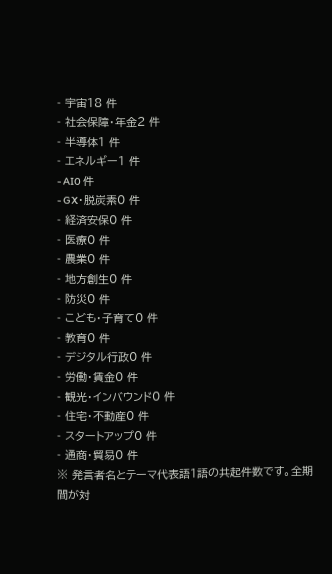- 宇宙18 件
- 社会保障・年金2 件
- 半導体1 件
- エネルギー1 件
- AI0 件
- GX・脱炭素0 件
- 経済安保0 件
- 医療0 件
- 農業0 件
- 地方創生0 件
- 防災0 件
- こども・子育て0 件
- 教育0 件
- デジタル行政0 件
- 労働・賃金0 件
- 観光・インバウンド0 件
- 住宅・不動産0 件
- スタートアップ0 件
- 通商・貿易0 件
※ 発言者名とテーマ代表語1語の共起件数です。全期間が対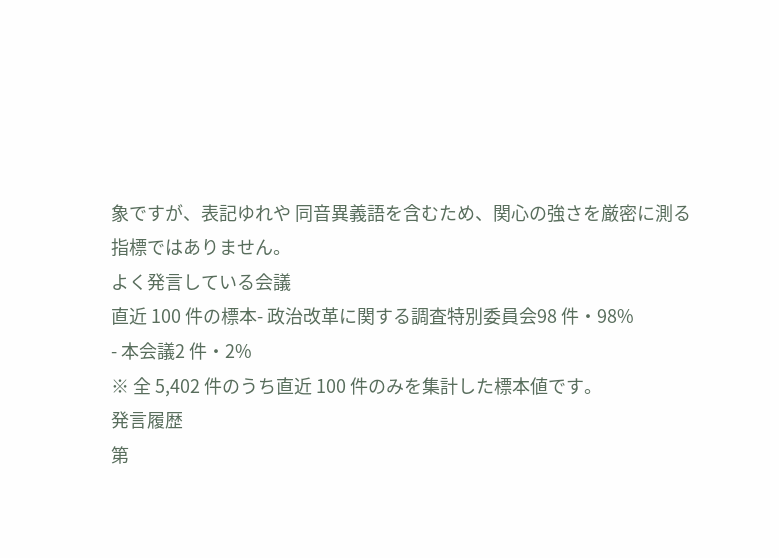象ですが、表記ゆれや 同音異義語を含むため、関心の強さを厳密に測る指標ではありません。
よく発言している会議
直近 100 件の標本- 政治改革に関する調査特別委員会98 件・98%
- 本会議2 件・2%
※ 全 5,402 件のうち直近 100 件のみを集計した標本値です。
発言履歴
第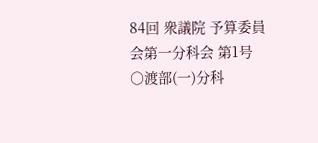84回 衆議院 予算委員会第一分科会 第1号
○渡部(一)分科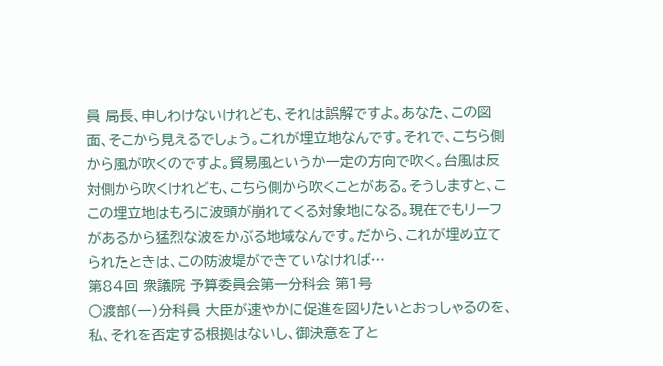員 局長、申しわけないけれども、それは誤解ですよ。あなた、この図面、そこから見えるでしょう。これが埋立地なんです。それで、こちら側から風が吹くのですよ。貿易風というか一定の方向で吹く。台風は反対側から吹くけれども、こちら側から吹くことがある。そうしますと、ここの埋立地はもろに波頭が崩れてくる対象地になる。現在でもリーフがあるから猛烈な波をかぶる地域なんです。だから、これが埋め立てられたときは、この防波堤ができていなければ…
第84回 衆議院 予算委員会第一分科会 第1号
○渡部(一)分科員 大臣が速やかに促進を図りたいとおっしゃるのを、私、それを否定する根拠はないし、御決意を了と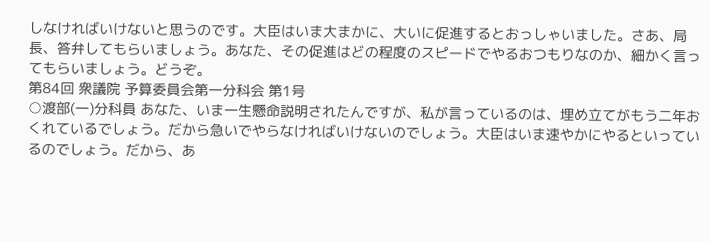しなければいけないと思うのです。大臣はいま大まかに、大いに促進するとおっしゃいました。さあ、局長、答弁してもらいましょう。あなた、その促進はどの程度のスピードでやるおつもりなのか、細かく言ってもらいましょう。どうぞ。
第84回 衆議院 予算委員会第一分科会 第1号
○渡部(一)分科員 あなた、いま一生懸命説明されたんですが、私が言っているのは、埋め立てがもう二年おくれているでしょう。だから急いでやらなければいけないのでしょう。大臣はいま速やかにやるといっているのでしょう。だから、あ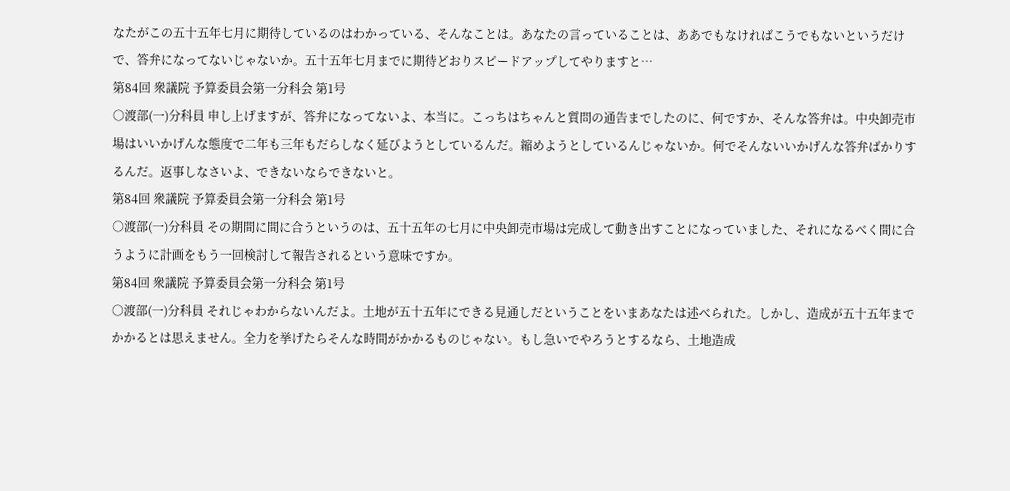なたがこの五十五年七月に期待しているのはわかっている、そんなことは。あなたの言っていることは、ああでもなければこうでもないというだけで、答弁になってないじゃないか。五十五年七月までに期待どおりスピードアップしてやりますと…
第84回 衆議院 予算委員会第一分科会 第1号
○渡部(一)分科員 申し上げますが、答弁になってないよ、本当に。こっちはちゃんと質問の通告までしたのに、何ですか、そんな答弁は。中央卸売市場はいいかげんな態度で二年も三年もだらしなく延びようとしているんだ。縮めようとしているんじゃないか。何でそんないいかげんな答弁ばかりするんだ。返事しなさいよ、できないならできないと。
第84回 衆議院 予算委員会第一分科会 第1号
○渡部(一)分科員 その期間に間に合うというのは、五十五年の七月に中央卸売市場は完成して動き出すことになっていました、それになるべく間に合うように計画をもう一回検討して報告されるという意味ですか。
第84回 衆議院 予算委員会第一分科会 第1号
○渡部(一)分科員 それじゃわからないんだよ。土地が五十五年にできる見通しだということをいまあなたは述べられた。しかし、造成が五十五年までかかるとは思えません。全力を挙げたらそんな時間がかかるものじゃない。もし急いでやろうとするなら、土地造成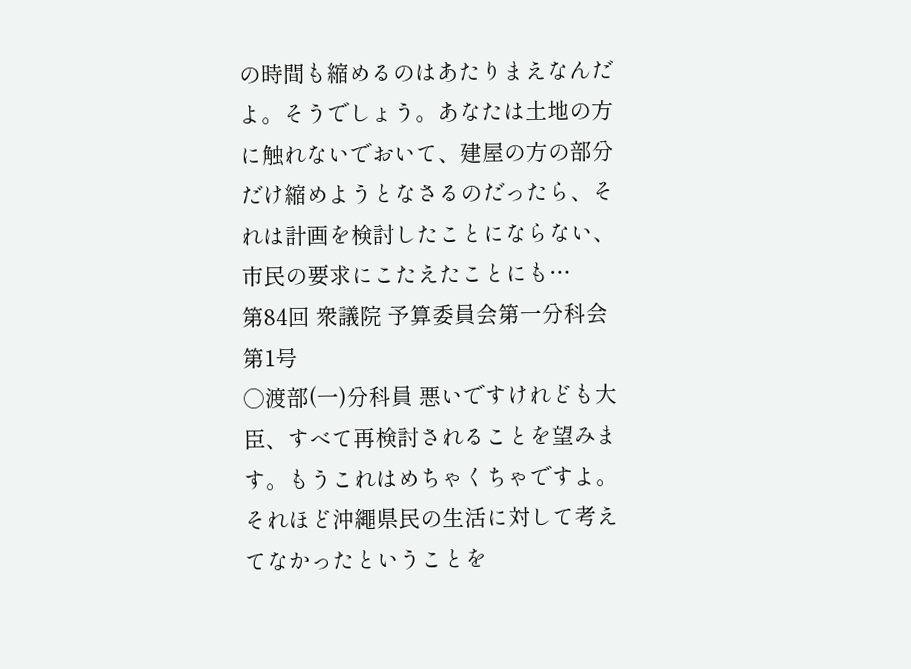の時間も縮めるのはあたりまえなんだよ。そうでしょう。あなたは土地の方に触れないでおいて、建屋の方の部分だけ縮めようとなさるのだったら、それは計画を検討したことにならない、市民の要求にこたえたことにも…
第84回 衆議院 予算委員会第一分科会 第1号
○渡部(一)分科員 悪いですけれども大臣、すべて再検討されることを望みます。もうこれはめちゃくちゃですよ。それほど沖繩県民の生活に対して考えてなかったということを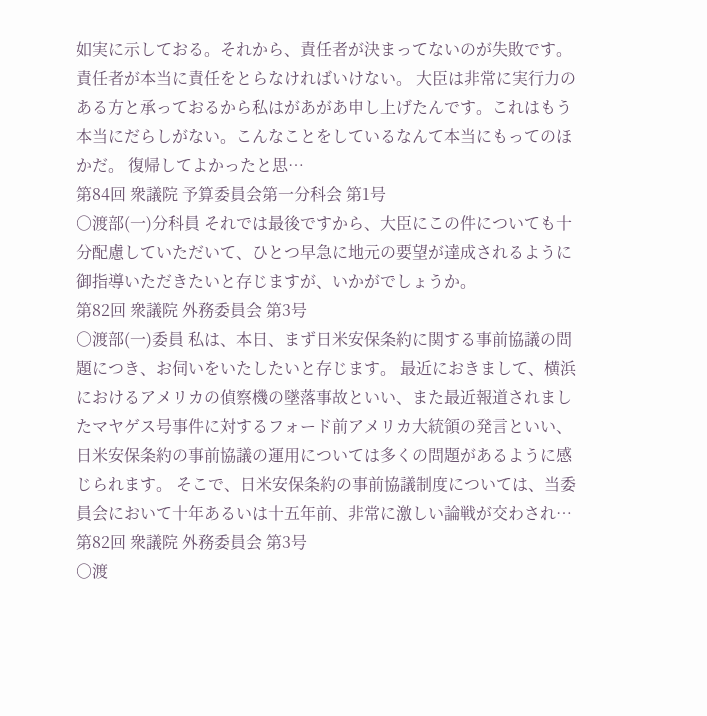如実に示しておる。それから、責任者が決まってないのが失敗です。責任者が本当に責任をとらなければいけない。 大臣は非常に実行力のある方と承っておるから私はがあがあ申し上げたんです。これはもう本当にだらしがない。こんなことをしているなんて本当にもってのほかだ。 復帰してよかったと思…
第84回 衆議院 予算委員会第一分科会 第1号
○渡部(一)分科員 それでは最後ですから、大臣にこの件についても十分配慮していただいて、ひとつ早急に地元の要望が達成されるように御指導いただきたいと存じますが、いかがでしょうか。
第82回 衆議院 外務委員会 第3号
○渡部(一)委員 私は、本日、まず日米安保条約に関する事前協議の問題につき、お伺いをいたしたいと存じます。 最近におきまして、横浜におけるアメリカの偵察機の墜落事故といい、また最近報道されましたマヤゲス号事件に対するフォード前アメリカ大統領の発言といい、日米安保条約の事前協議の運用については多くの問題があるように感じられます。 そこで、日米安保条約の事前協議制度については、当委員会において十年あるいは十五年前、非常に激しい論戦が交わされ…
第82回 衆議院 外務委員会 第3号
○渡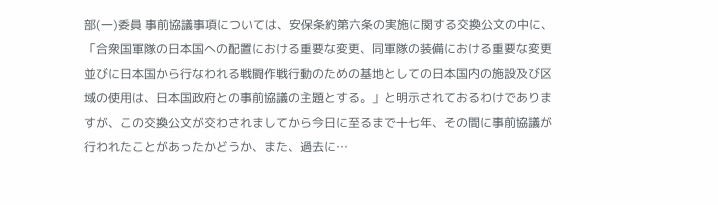部(一)委員 事前協議事項については、安保条約第六条の実施に関する交換公文の中に、「合衆国軍隊の日本国への配置における重要な変更、同軍隊の装備における重要な変更並びに日本国から行なわれる戦闘作戦行動のための基地としての日本国内の施設及び区域の使用は、日本国政府との事前協議の主題とする。」と明示されておるわけでありますが、この交換公文が交わされましてから今日に至るまで十七年、その間に事前協議が行われたことがあったかどうか、また、過去に…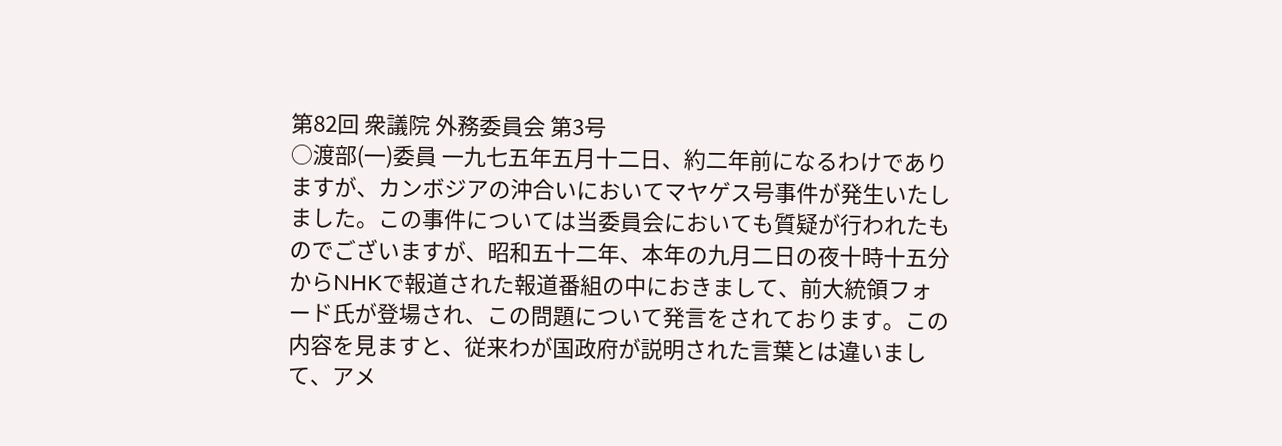第82回 衆議院 外務委員会 第3号
○渡部(一)委員 一九七五年五月十二日、約二年前になるわけでありますが、カンボジアの沖合いにおいてマヤゲス号事件が発生いたしました。この事件については当委員会においても質疑が行われたものでございますが、昭和五十二年、本年の九月二日の夜十時十五分からNHKで報道された報道番組の中におきまして、前大統領フォード氏が登場され、この問題について発言をされております。この内容を見ますと、従来わが国政府が説明された言葉とは違いまして、アメ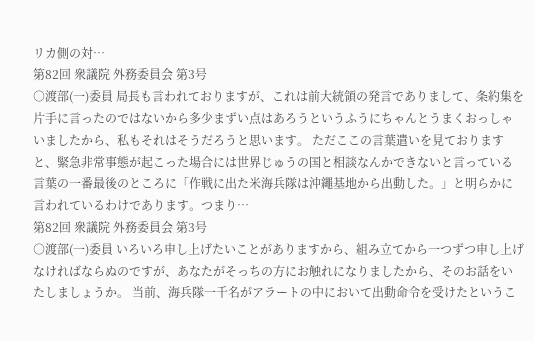リカ側の対…
第82回 衆議院 外務委員会 第3号
○渡部(一)委員 局長も言われておりますが、これは前大統領の発言でありまして、条約集を片手に言ったのではないから多少まずい点はあろうというふうにちゃんとうまくおっしゃいましたから、私もそれはそうだろうと思います。 ただここの言葉遣いを見ておりますと、緊急非常事態が起こった場合には世界じゅうの国と相談なんかできないと言っている言葉の一番最後のところに「作戦に出た米海兵隊は沖繩基地から出動した。」と明らかに言われているわけであります。つまり…
第82回 衆議院 外務委員会 第3号
○渡部(一)委員 いろいろ申し上げたいことがありますから、組み立てから一つずつ申し上げなければならぬのですが、あなたがそっちの方にお触れになりましたから、そのお話をいたしましょうか。 当前、海兵隊一千名がアラートの中において出動命令を受けたというこ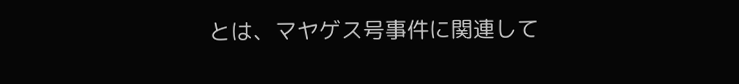とは、マヤゲス号事件に関連して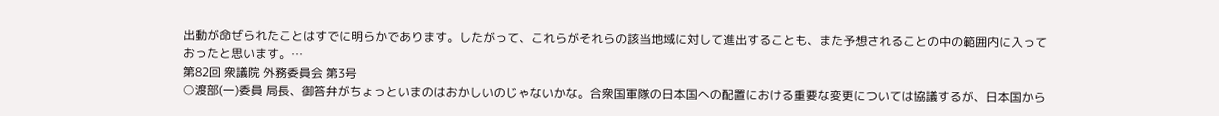出動が命ぜられたことはすでに明らかであります。したがって、これらがそれらの該当地域に対して進出することも、また予想されることの中の範囲内に入っておったと思います。…
第82回 衆議院 外務委員会 第3号
○渡部(一)委員 局長、御答弁がちょっといまのはおかしいのじゃないかな。合衆国軍隊の日本国への配置における重要な変更については協議するが、日本国から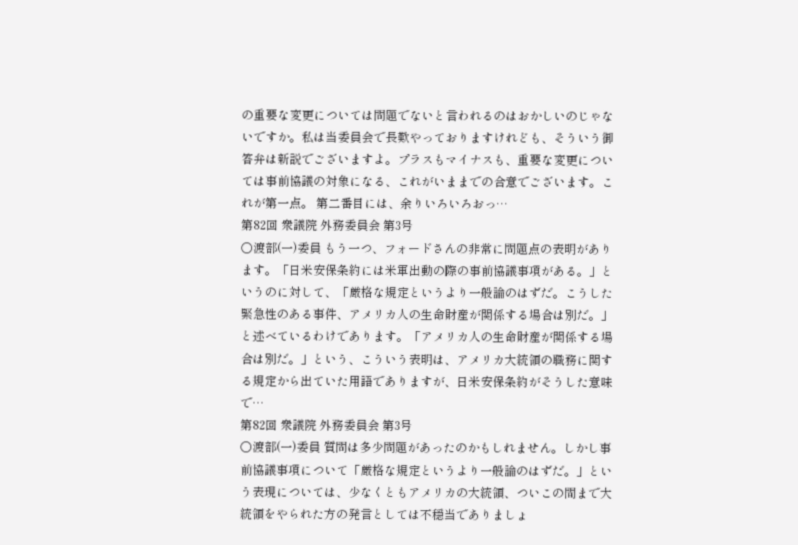の重要な変更については問題でないと言われるのはおかしいのじゃないですか。私は当委員会で長歎やっておりますけれども、そういう御答弁は新説でございますよ。プラスもマイナスも、重要な変更については事前協議の対象になる、これがいままでの合意でございます。これが第一点。 第二番目には、余りいろいろおっ…
第82回 衆議院 外務委員会 第3号
○渡部(一)委員 もう一つ、フォードさんの非常に問題点の表明があります。「日米安保条約には米軍出動の際の事前協議事項がある。」というのに対して、「厳格な規定というより一般論のはずだ。こうした緊急性のある事件、アメリカ人の生命財産が関係する場合は別だ。」と述べているわけであります。「アメリカ人の生命財産が関係する場合は別だ。」という、こういう表明は、アメリカ大統領の職務に関する規定から出ていた用語でありますが、日米安保条約がそうした意味で…
第82回 衆議院 外務委員会 第3号
○渡部(一)委員 質問は多少問題があったのかもしれません。しかし事前協議事項について「厳格な規定というより一般論のはずだ。」という表現については、少なくともアメリカの大統領、ついこの間まで大統領をやられた方の発言としては不穏当でありましょ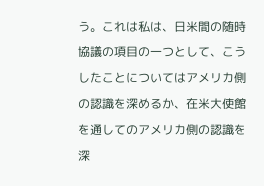う。これは私は、日米間の随時協議の項目の一つとして、こうしたことについてはアメリカ側の認識を深めるか、在米大使館を通してのアメリカ側の認識を深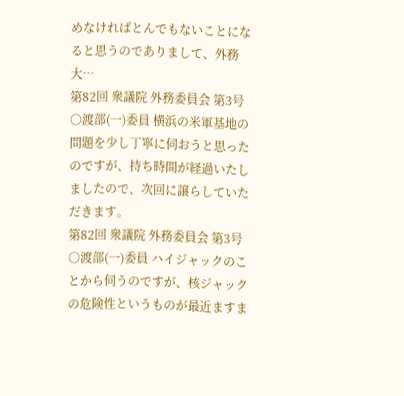めなければとんでもないことになると思うのでありまして、外務大…
第82回 衆議院 外務委員会 第3号
○渡部(一)委員 横浜の米軍基地の問題を少し丁寧に伺おうと思ったのですが、持ち時間が経過いたしましたので、次回に譲らしていただきます。
第82回 衆議院 外務委員会 第3号
○渡部(一)委員 ハイジャックのことから伺うのですが、核ジャックの危険性というものが最近ますま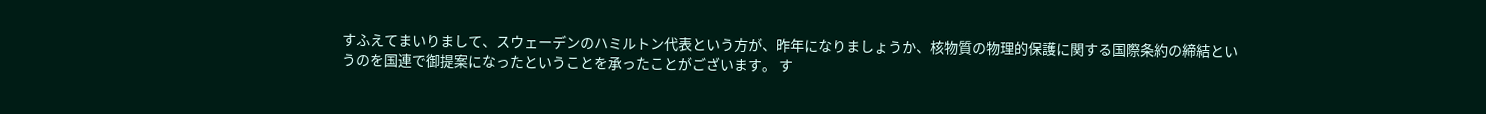すふえてまいりまして、スウェーデンのハミルトン代表という方が、昨年になりましょうか、核物質の物理的保護に関する国際条約の締結というのを国連で御提案になったということを承ったことがございます。 す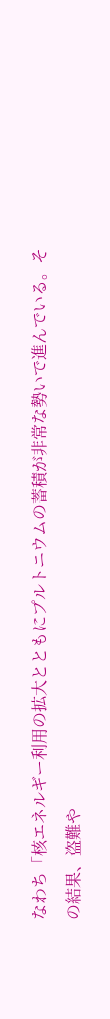なわち「核エネルギー利用の拡大とともにプルトニウムの蓄積が非常な勢いで進んでいる。その結果、盗難や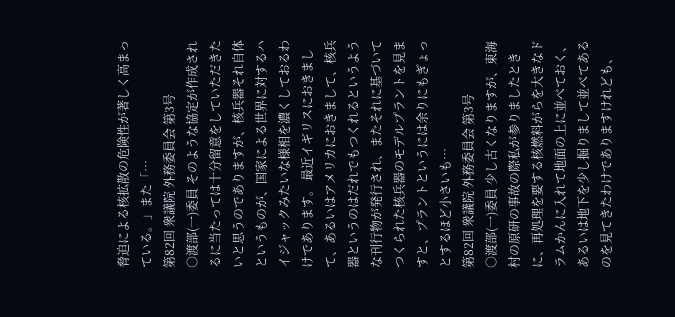脅迫による核拡散の危険性が著しく高まっている。」また「…
第82回 衆議院 外務委員会 第3号
○渡部(一)委員 そのような協定が作成されるに当たっては十分留意をしていただきたいと思うのでありますが、核兵器それ自体というものが、国家による世界に対するハイジャックみたいな様相を濃くしておるわけであります。 最近イギリスにおきまして、あるいはアメリカにおきまして、核兵器というのはだれでもつくれるというような刊行物が発行され、またそれに基づいてつくられた核兵器のモデルプラントを見ますと、プラントというには余りにもぎょっとするほど小さいも…
第82回 衆議院 外務委員会 第3号
○渡部(一)委員 少し古くなりますが、東海村の原研の事故の際私が参りましたときに、再処理を要する核燃料がらを大きなドラムかんに入れて地面の上に並べておく、あるいは地下を少し掘りまして並べてあるのを見てきたわけでありますけれども、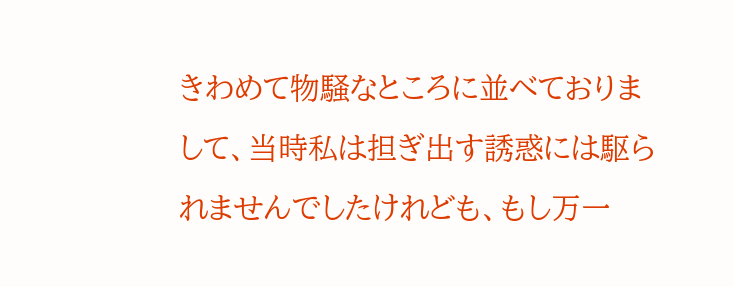きわめて物騒なところに並べておりまして、当時私は担ぎ出す誘惑には駆られませんでしたけれども、もし万一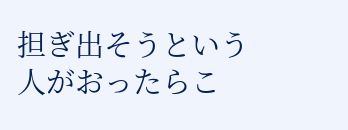担ぎ出そうという人がおったらこ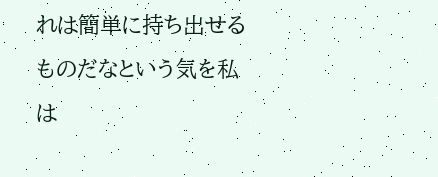れは簡単に持ち出せるものだなという気を私は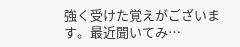強く受けた覚えがございます。最近聞いてみ…